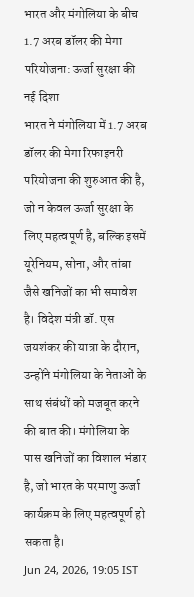भारत और मंगोलिया के बीच 1.7 अरब डॉलर की मेगा परियोजना: ऊर्जा सुरक्षा की नई दिशा
भारत ने मंगोलिया में 1.7 अरब डॉलर की मेगा रिफाइनरी परियोजना की शुरुआत की है, जो न केवल ऊर्जा सुरक्षा के लिए महत्वपूर्ण है, बल्कि इसमें यूरेनियम, सोना, और तांबा जैसे खनिजों का भी समावेश है। विदेश मंत्री डॉ. एस जयशंकर की यात्रा के दौरान, उन्होंने मंगोलिया के नेताओं के साथ संबंधों को मजबूत करने की बात की। मंगोलिया के पास खनिजों का विशाल भंडार है, जो भारत के परमाणु ऊर्जा कार्यक्रम के लिए महत्वपूर्ण हो सकता है।
Jun 24, 2026, 19:05 IST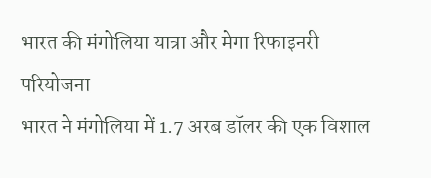भारत की मंगोलिया यात्रा और मेगा रिफाइनरी परियोजना
भारत ने मंगोलिया में 1.7 अरब डॉलर की एक विशाल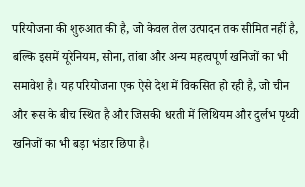परियोजना की शुरुआत की है, जो केवल तेल उत्पादन तक सीमित नहीं है, बल्कि इसमें यूरेनियम, सोना, तांबा और अन्य महत्वपूर्ण खनिजों का भी समावेश है। यह परियोजना एक ऐसे देश में विकसित हो रही है, जो चीन और रूस के बीच स्थित है और जिसकी धरती में लिथियम और दुर्लभ पृथ्वी खनिजों का भी बड़ा भंडार छिपा है।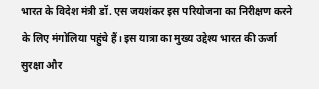भारत के विदेश मंत्री डॉ. एस जयशंकर इस परियोजना का निरीक्षण करने के लिए मंगोलिया पहुंचे हैं। इस यात्रा का मुख्य उद्देश्य भारत की ऊर्जा सुरक्षा और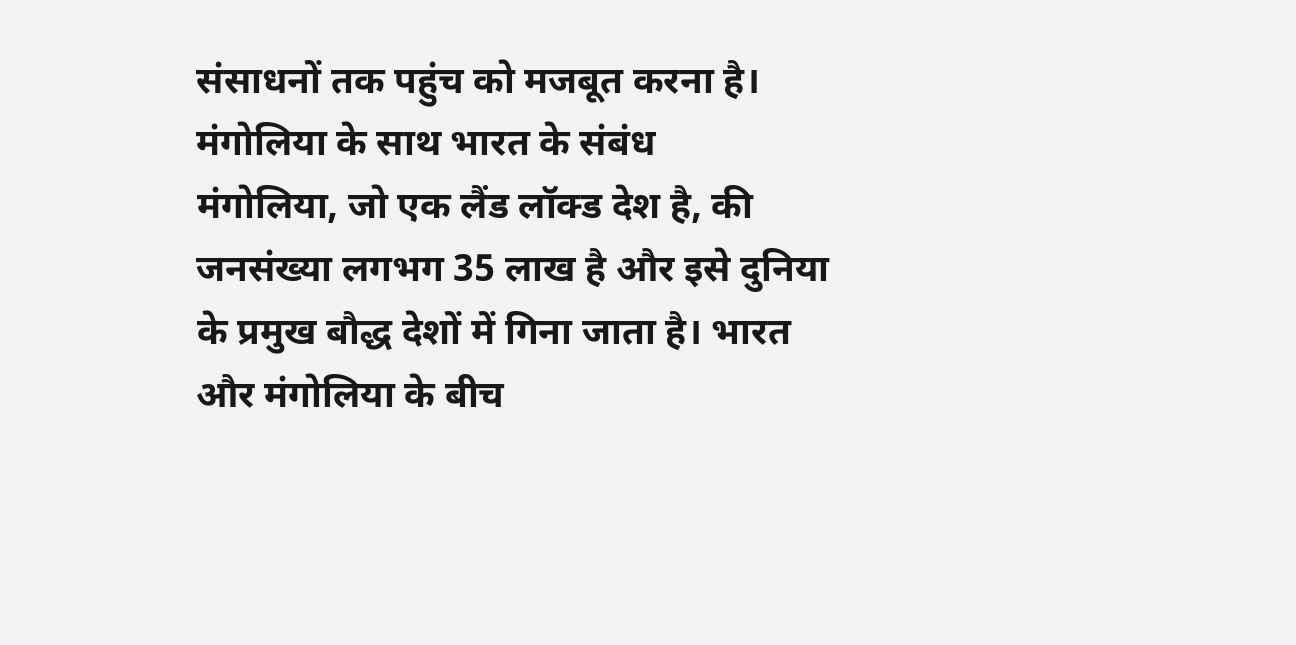संसाधनों तक पहुंच को मजबूत करना है।
मंगोलिया के साथ भारत के संबंध
मंगोलिया, जो एक लैंड लॉक्ड देश है, की जनसंख्या लगभग 35 लाख है और इसे दुनिया के प्रमुख बौद्ध देशों में गिना जाता है। भारत और मंगोलिया के बीच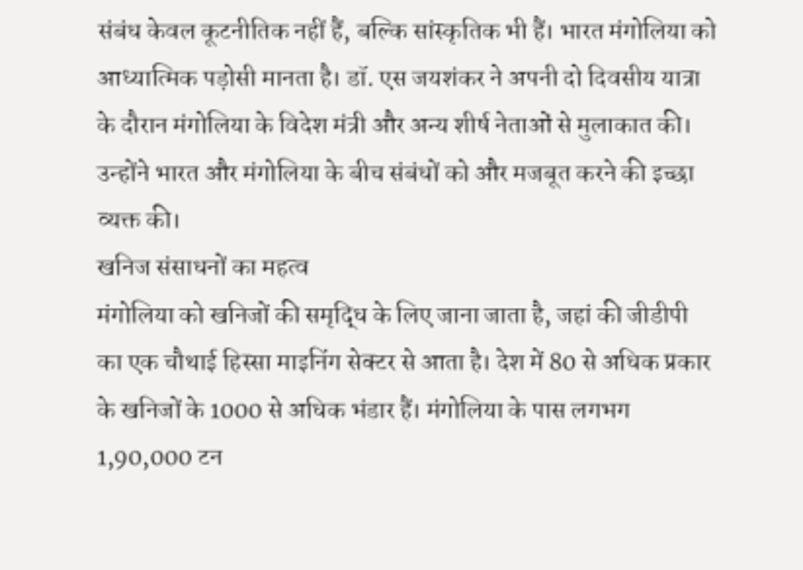संबंध केवल कूटनीतिक नहीं हैं, बल्कि सांस्कृतिक भी हैं। भारत मंगोलिया को आध्यात्मिक पड़ोसी मानता है। डॉ. एस जयशंकर ने अपनी दो दिवसीय यात्रा के दौरान मंगोलिया के विदेश मंत्री और अन्य शीर्ष नेताओं से मुलाकात की। उन्होंने भारत और मंगोलिया के बीच संबंधों को और मजबूत करने की इच्छा व्यक्त की।
खनिज संसाधनों का महत्व
मंगोलिया को खनिजों की समृद्धि के लिए जाना जाता है, जहां की जीडीपी का एक चौथाई हिस्सा माइनिंग सेक्टर से आता है। देश में 80 से अधिक प्रकार के खनिजों के 1000 से अधिक भंडार हैं। मंगोलिया के पास लगभग 1,90,000 टन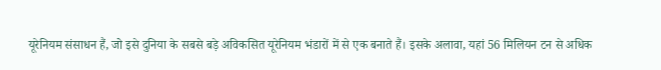यूरेनियम संसाधन हैं, जो इसे दुनिया के सबसे बड़े अविकसित यूरेनियम भंडारों में से एक बनाते हैं। इसके अलावा, यहां 56 मिलियन टन से अधिक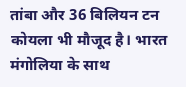तांबा और 36 बिलियन टन कोयला भी मौजूद है। भारत मंगोलिया के साथ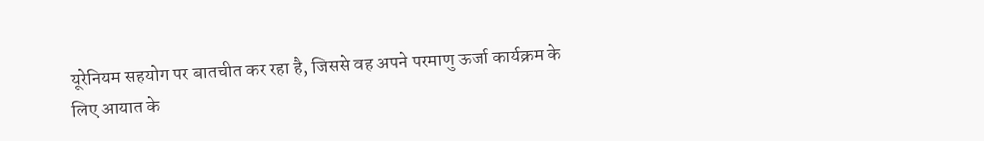यूरेनियम सहयोग पर बातचीत कर रहा है, जिससे वह अपने परमाणु ऊर्जा कार्यक्रम के लिए आयात के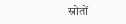स्रोतों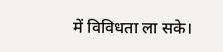में विविधता ला सके।